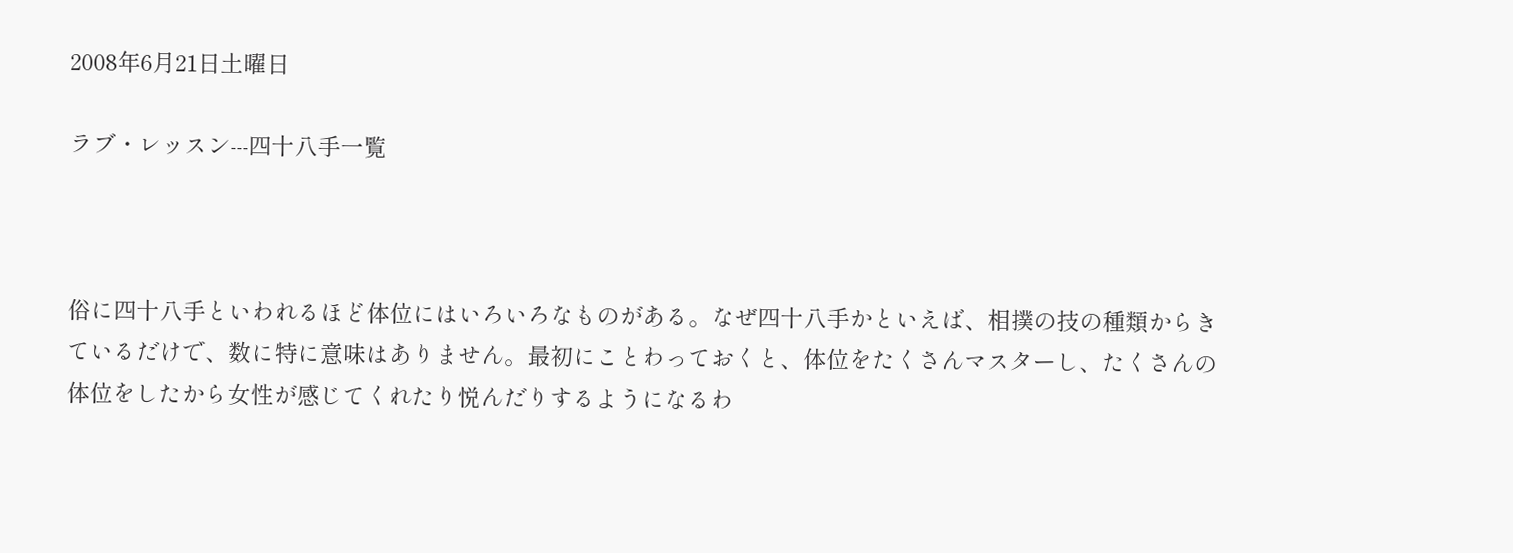2008年6月21日土曜日

ラブ・レッスン---四十八手一覧



俗に四十八手といわれるほど体位にはいろいろなものがある。なぜ四十八手かといえば、相撲の技の種類からきているだけで、数に特に意味はありません。最初にことわっておくと、体位をたくさんマスターし、たくさんの体位をしたから女性が感じてくれたり悦んだりするようになるわ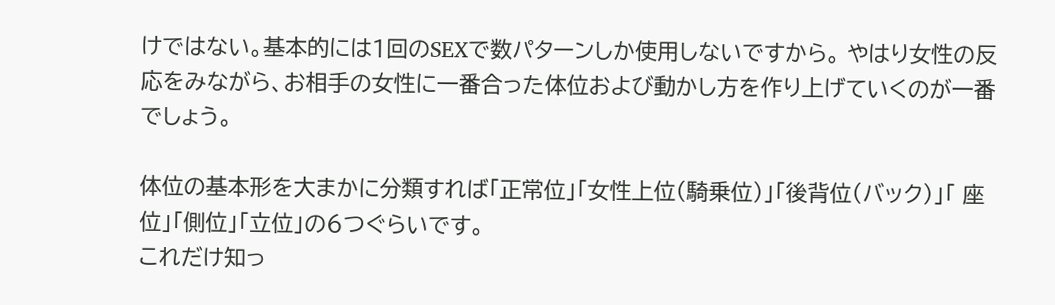けではない。基本的には1回のSEXで数パターンしか使用しないですから。 やはり女性の反応をみながら、お相手の女性に一番合った体位および動かし方を作り上げていくのが一番でしょう。

体位の基本形を大まかに分類すれば「正常位」「女性上位(騎乗位)」「後背位(バック)」「 座位」「側位」「立位」の6つぐらいです。
これだけ知っ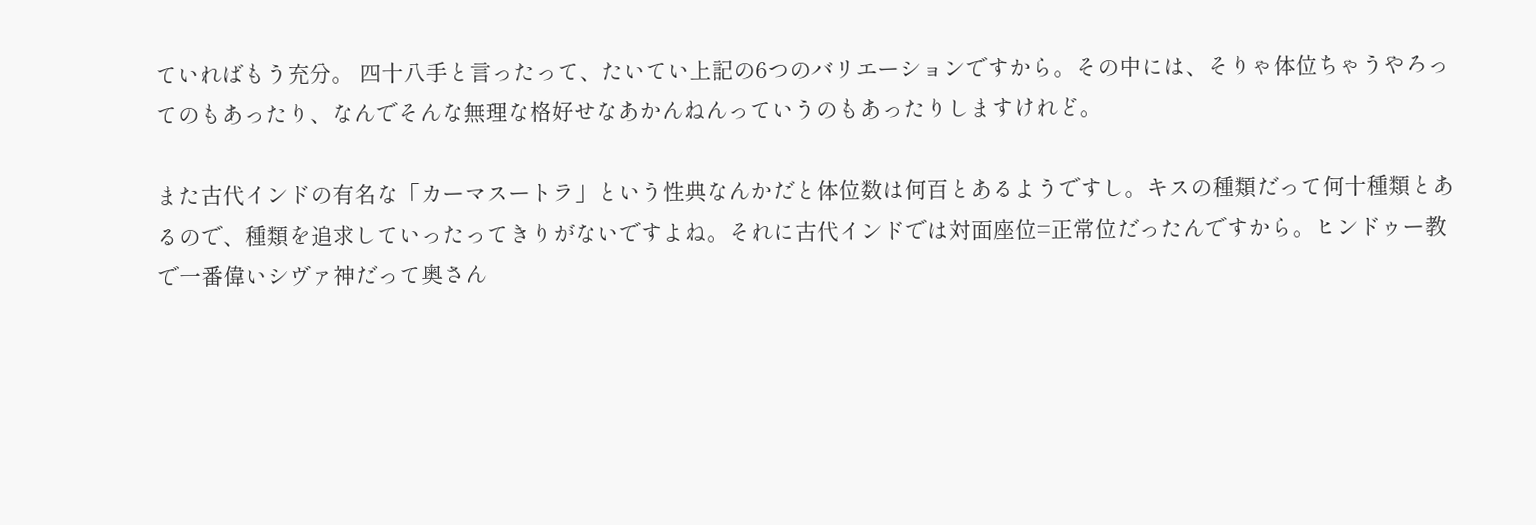ていればもう充分。 四十八手と言ったって、たいてい上記の6つのバリエーションですから。その中には、そりゃ体位ちゃうやろってのもあったり、なんでそんな無理な格好せなあかんねんっていうのもあったりしますけれど。

また古代インドの有名な「カーマスートラ」という性典なんかだと体位数は何百とあるようですし。キスの種類だって何十種類とあるので、種類を追求していったってきりがないですよね。それに古代インドでは対面座位=正常位だったんですから。ヒンドゥー教で一番偉いシヴァ神だって奥さん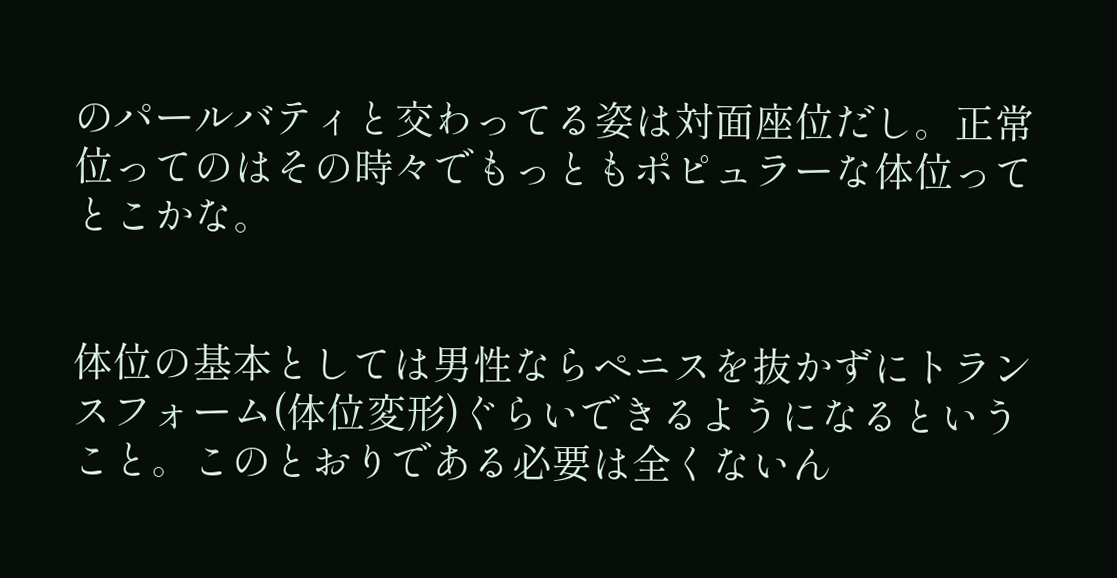のパールバティと交わってる姿は対面座位だし。正常位ってのはその時々でもっともポピュラーな体位ってとこかな。


体位の基本としては男性ならペニスを抜かずにトランスフォーム(体位変形)ぐらいできるようになるということ。このとおりである必要は全くないん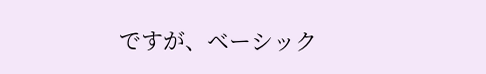ですが、ベーシック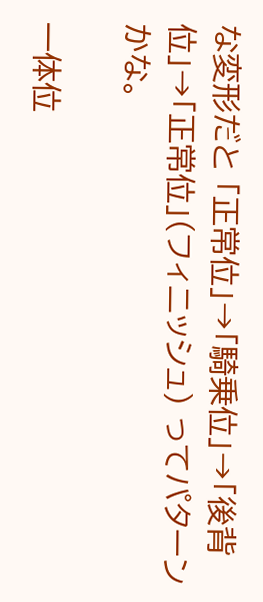な変形だと 「正常位」→「騎乗位」→「後背位」→「正常位」(フィニッシュ) ってパターンかな。

一体位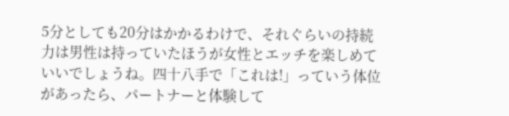5分としても20分はかかるわけで、それぐらいの持続力は男性は持っていたほうが女性とエッチを楽しめていいでしょうね。四十八手で「これは!」っていう体位があったら、パートナーと体験して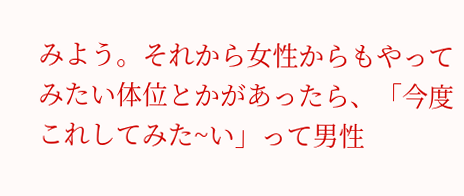みよう。それから女性からもやってみたい体位とかがあったら、「今度これしてみた~い」って男性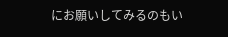にお願いしてみるのもい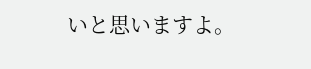いと思いますよ。